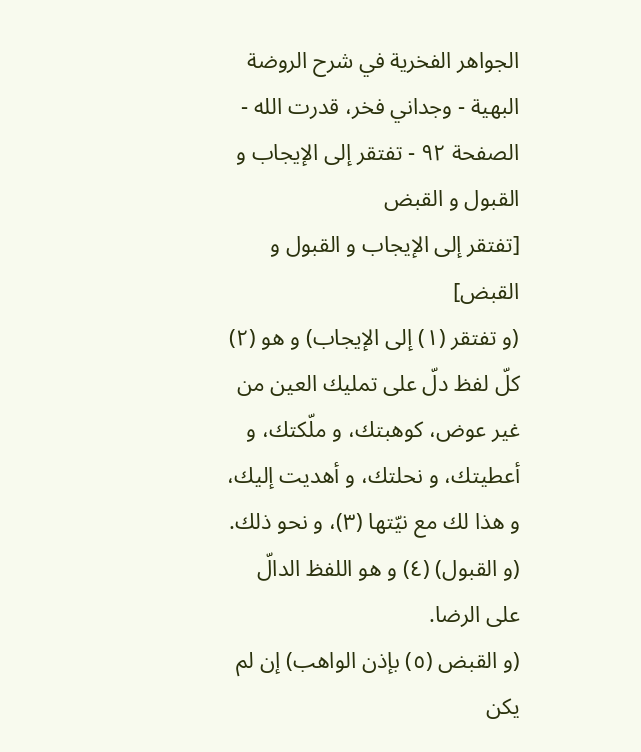الجواهر الفخرية في شرح الروضة البهية - وجداني فخر، قدرت الله - الصفحة ٩٢ - تفتقر إلى الإيجاب و القبول و القبض
[تفتقر إلى الإيجاب و القبول و القبض]
(و تفتقر (١) إلى الإيجاب) و هو (٢) كلّ لفظ دلّ على تمليك العين من غير عوض، كوهبتك، و ملّكتك، و أعطيتك، و نحلتك، و أهديت إليك، و هذا لك مع نيّتها (٣)، و نحو ذلك.
(و القبول) (٤) و هو اللفظ الدالّ على الرضا.
(و القبض (٥) بإذن الواهب) إن لم يكن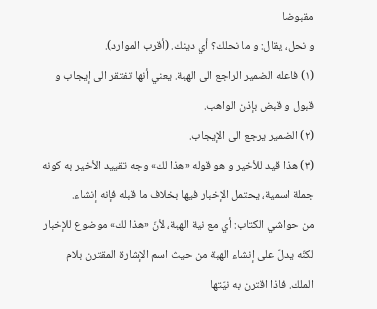مقبوضا
و نحل، يقال: و ما نحلك؟ أي دينك. (أقرب الموارد).
(١) فاعله الضمير الراجع الى الهبة. يعني أنها تفتقر الى إيجاب و قبول و قبض بإذن الواهب.
(٢) الضمير يرجع الى الإيجاب.
(٣) هذا قيد للأخير و هو قوله «هذا لك» وجه تقييد الأخير به كونه جملة اسمية، يحتمل الإخبار فيها بخلاف ما قبله فإنه إنشاء.
من حواشي الكتاب: أي مع نية الهبة، لأنّ «هذا لك» موضوع للإخبار لكنّه يدلّ على إنشاء الهبة من حيث اسم الإشارة المقترن بلام الملك. فاذا اقترن به نيّتها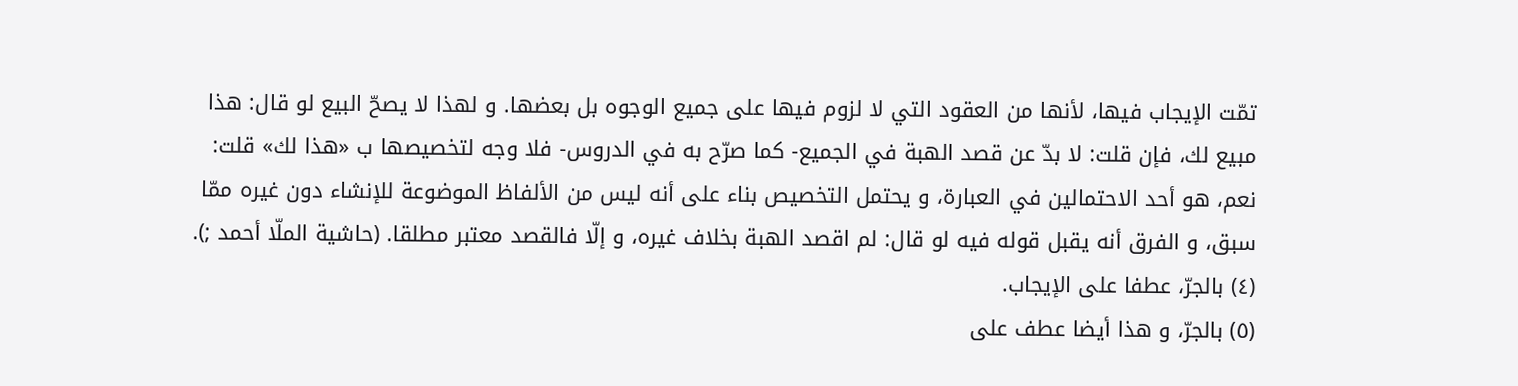تمّت الإيجاب فيها، لأنها من العقود التي لا لزوم فيها على جميع الوجوه بل بعضها. و لهذا لا يصحّ البيع لو قال: هذا مبيع لك، فإن قلت: لا بدّ عن قصد الهبة في الجميع- كما صرّح به في الدروس- فلا وجه لتخصيصها ب «هذا لك» قلت:
نعم، هو أحد الاحتمالين في العبارة، و يحتمل التخصيص بناء على أنه ليس من الألفاظ الموضوعة للإنشاء دون غيره ممّا سبق، و الفرق أنه يقبل قوله فيه لو قال: لم اقصد الهبة بخلاف غيره، و إلّا فالقصد معتبر مطلقا. (حاشية الملّا أحمد ;).
(٤) بالجرّ، عطفا على الإيجاب.
(٥) بالجرّ، و هذا أيضا عطف على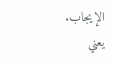الإيجاب. يعني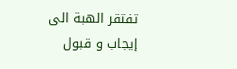تفتقر الهبة الى إيجاب و قبول